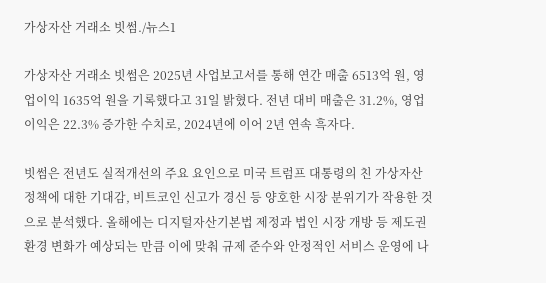가상자산 거래소 빗썸./뉴스1

가상자산 거래소 빗썸은 2025년 사업보고서를 통해 연간 매출 6513억 원, 영업이익 1635억 원을 기록했다고 31일 밝혔다. 전년 대비 매출은 31.2%, 영업이익은 22.3% 증가한 수치로, 2024년에 이어 2년 연속 흑자다.

빗썸은 전년도 실적개선의 주요 요인으로 미국 트럼프 대통령의 친 가상자산 정책에 대한 기대감, 비트코인 신고가 경신 등 양호한 시장 분위기가 작용한 것으로 분석했다. 올해에는 디지털자산기본법 제정과 법인 시장 개방 등 제도권 환경 변화가 예상되는 만큼 이에 맞춰 규제 준수와 안정적인 서비스 운영에 나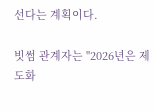선다는 계획이다.

빗썸 관계자는 "2026년은 제도화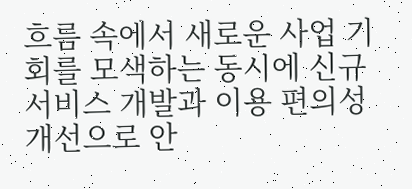흐름 속에서 새로운 사업 기회를 모색하는 동시에 신규 서비스 개발과 이용 편의성 개선으로 안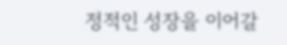정적인 성장을 이어갈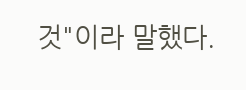것"이라 말했다.